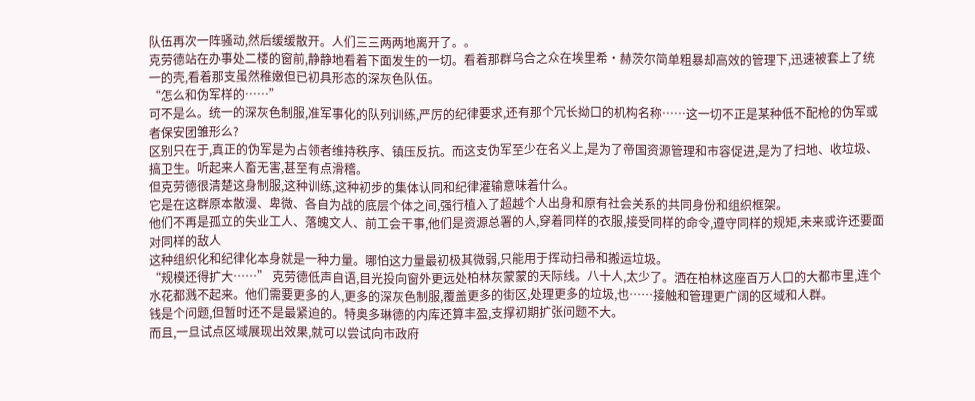队伍再次一阵骚动,然后缓缓散开。人们三三两两地离开了。。
克劳德站在办事处二楼的窗前,静静地看着下面发生的一切。看着那群乌合之众在埃里希·赫茨尔简单粗暴却高效的管理下,迅速被套上了统一的壳,看着那支虽然稚嫩但已初具形态的深灰色队伍。
“怎么和伪军样的……”
可不是么。统一的深灰色制服,准军事化的队列训练,严厉的纪律要求,还有那个冗长拗口的机构名称……这一切不正是某种低不配枪的伪军或者保安团雏形么?
区别只在于,真正的伪军是为占领者维持秩序、镇压反抗。而这支伪军至少在名义上,是为了帝国资源管理和市容促进,是为了扫地、收垃圾、搞卫生。听起来人畜无害,甚至有点滑稽。
但克劳德很清楚这身制服,这种训练,这种初步的集体认同和纪律灌输意味着什么。
它是在这群原本散漫、卑微、各自为战的底层个体之间,强行植入了超越个人出身和原有社会关系的共同身份和组织框架。
他们不再是孤立的失业工人、落魄文人、前工会干事,他们是资源总署的人,穿着同样的衣服,接受同样的命令,遵守同样的规矩,未来或许还要面对同样的敌人
这种组织化和纪律化本身就是一种力量。哪怕这力量最初极其微弱,只能用于挥动扫帚和搬运垃圾。
“规模还得扩大……” 克劳德低声自语,目光投向窗外更远处柏林灰蒙蒙的天际线。八十人,太少了。洒在柏林这座百万人口的大都市里,连个水花都溅不起来。他们需要更多的人,更多的深灰色制服,覆盖更多的街区,处理更多的垃圾,也……接触和管理更广阔的区域和人群。
钱是个问题,但暂时还不是最紧迫的。特奥多琳德的内库还算丰盈,支撑初期扩张问题不大。
而且,一旦试点区域展现出效果,就可以尝试向市政府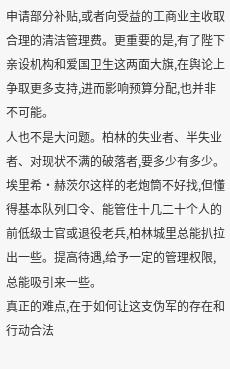申请部分补贴,或者向受益的工商业主收取合理的清洁管理费。更重要的是,有了陛下亲设机构和爱国卫生这两面大旗,在舆论上争取更多支持,进而影响预算分配,也并非不可能。
人也不是大问题。柏林的失业者、半失业者、对现状不满的破落者,要多少有多少。埃里希·赫茨尔这样的老炮筒不好找,但懂得基本队列口令、能管住十几二十个人的前低级士官或退役老兵,柏林城里总能扒拉出一些。提高待遇,给予一定的管理权限,总能吸引来一些。
真正的难点,在于如何让这支伪军的存在和行动合法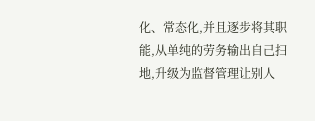化、常态化,并且逐步将其职能,从单纯的劳务输出自己扫地,升级为监督管理让别人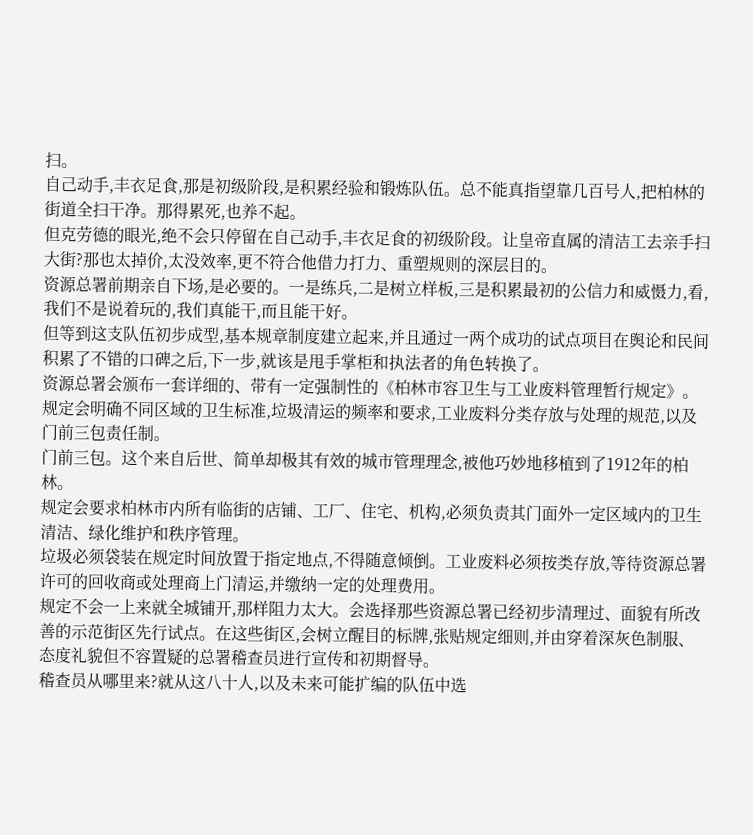扫。
自己动手,丰衣足食,那是初级阶段,是积累经验和锻炼队伍。总不能真指望靠几百号人,把柏林的街道全扫干净。那得累死,也养不起。
但克劳德的眼光,绝不会只停留在自己动手,丰衣足食的初级阶段。让皇帝直属的清洁工去亲手扫大街?那也太掉价,太没效率,更不符合他借力打力、重塑规则的深层目的。
资源总署前期亲自下场,是必要的。一是练兵,二是树立样板,三是积累最初的公信力和威慑力,看,我们不是说着玩的,我们真能干,而且能干好。
但等到这支队伍初步成型,基本规章制度建立起来,并且通过一两个成功的试点项目在舆论和民间积累了不错的口碑之后,下一步,就该是甩手掌柜和执法者的角色转换了。
资源总署会颁布一套详细的、带有一定强制性的《柏林市容卫生与工业废料管理暂行规定》。规定会明确不同区域的卫生标准,垃圾清运的频率和要求,工业废料分类存放与处理的规范,以及门前三包责任制。
门前三包。这个来自后世、简单却极其有效的城市管理理念,被他巧妙地移植到了1912年的柏林。
规定会要求柏林市内所有临街的店铺、工厂、住宅、机构,必须负责其门面外一定区域内的卫生清洁、绿化维护和秩序管理。
垃圾必须袋装在规定时间放置于指定地点,不得随意倾倒。工业废料必须按类存放,等待资源总署许可的回收商或处理商上门清运,并缴纳一定的处理费用。
规定不会一上来就全城铺开,那样阻力太大。会选择那些资源总署已经初步清理过、面貌有所改善的示范街区先行试点。在这些街区,会树立醒目的标牌,张贴规定细则,并由穿着深灰色制服、态度礼貌但不容置疑的总署稽查员进行宣传和初期督导。
稽查员从哪里来?就从这八十人,以及未来可能扩编的队伍中选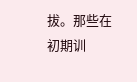拔。那些在初期训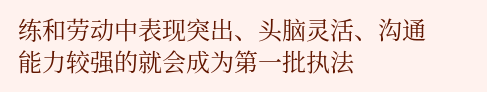练和劳动中表现突出、头脑灵活、沟通能力较强的就会成为第一批执法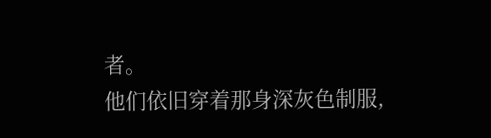者。
他们依旧穿着那身深灰色制服,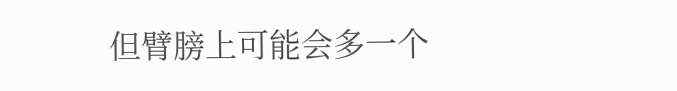但臂膀上可能会多一个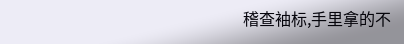稽查袖标,手里拿的不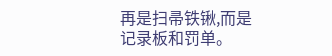再是扫帚铁锹,而是记录板和罚单。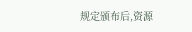规定颁布后,资源